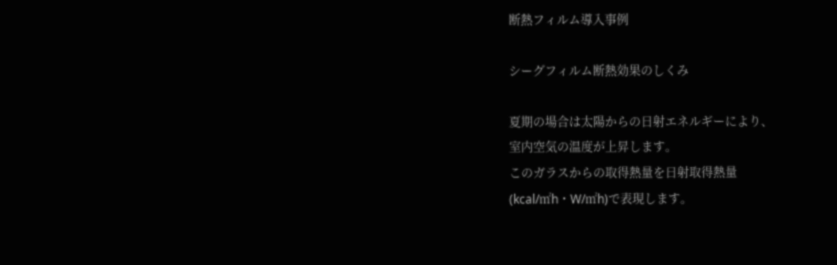断熱フィルム導入事例

シーグフィルム断熱効果のしくみ

夏期の場合は太陽からの日射エネルギーにより、
室内空気の温度が上昇します。
このガラスからの取得熱量を日射取得熱量
(kcal/㎡h・W/㎡h)で表現します。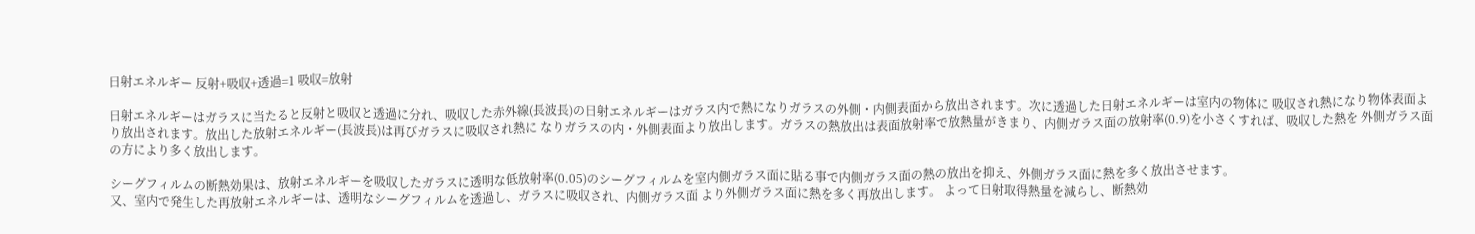日射エネルギー 反射+吸収+透過=1 吸収=放射

日射エネルギーはガラスに当たると反射と吸収と透過に分れ、吸収した赤外線(長波長)の日射エネルギーはガラス内で熱になりガラスの外側・内側表面から放出されます。次に透過した日射エネルギーは室内の物体に 吸収され熱になり物体表面より放出されます。放出した放射エネルギー(長波長)は再びガラスに吸収され熱に なりガラスの内・外側表面より放出します。ガラスの熱放出は表面放射率で放熱量がきまり、内側ガラス面の放射率(0.9)を小さくすれば、吸収した熱を 外側ガラス面の方により多く放出します。

シーグフィルムの断熱効果は、放射エネルギーを吸収したガラスに透明な低放射率(0.05)のシーグフィルムを室内側ガラス面に貼る事で内側ガラス面の熱の放出を抑え、外側ガラス面に熱を多く放出させます。
又、室内で発生した再放射エネルギーは、透明なシーグフィルムを透過し、ガラスに吸収され、内側ガラス面 より外側ガラス面に熱を多く再放出します。 よって日射取得熱量を減らし、断熱効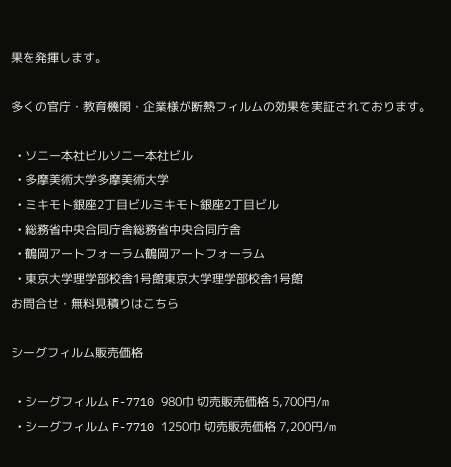果を発揮します。

多くの官庁・教育機関・企業様が断熱フィルムの効果を実証されております。

  • ソニー本社ビルソニー本社ビル
  • 多摩美術大学多摩美術大学
  • ミキモト銀座2丁目ビルミキモト銀座2丁目ビル
  • 総務省中央合同庁舎総務省中央合同庁舎
  • 鶴岡アートフォーラム鶴岡アートフォーラム
  • 東京大学理学部校舎1号館東京大学理学部校舎1号館
お問合せ・無料見積りはこちら

シーグフィルム販売価格

  • シーグフィルム F-7710 980巾 切売販売価格 5,700円/m
  • シーグフィルム F-7710 1250巾 切売販売価格 7,200円/m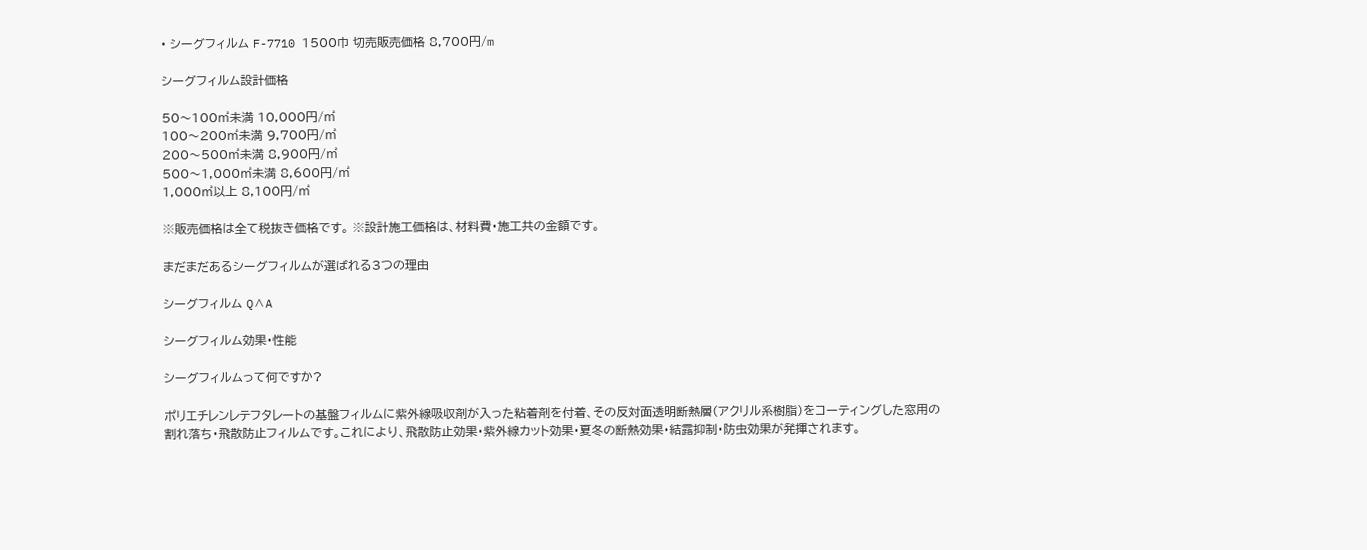• シーグフィルム F-7710 1500巾 切売販売価格 8,700円/m

シーグフィルム設計価格

50〜100㎡未満 10,000円/㎡
100〜200㎡未満 9,700円/㎡
200〜500㎡未満 8,900円/㎡
500〜1,000㎡未満 8,600円/㎡
1,000㎡以上 8,100円/㎡

※販売価格は全て税抜き価格です。 ※設計施工価格は、材料費・施工共の金額です。

まだまだあるシーグフィルムが選ばれる3つの理由

シーグフィルム Q∧A

シーグフィルム効果・性能

シーグフィルムって何ですか?

ポリエチレンレテフタレートの基盤フィルムに紫外線吸収剤が入った粘着剤を付着、その反対面透明断熱層(アクリル系樹脂)をコーティングした窓用の割れ落ち・飛散防止フィルムです。これにより、飛散防止効果・紫外線カット効果・夏冬の断熱効果・結露抑制・防虫効果が発揮されます。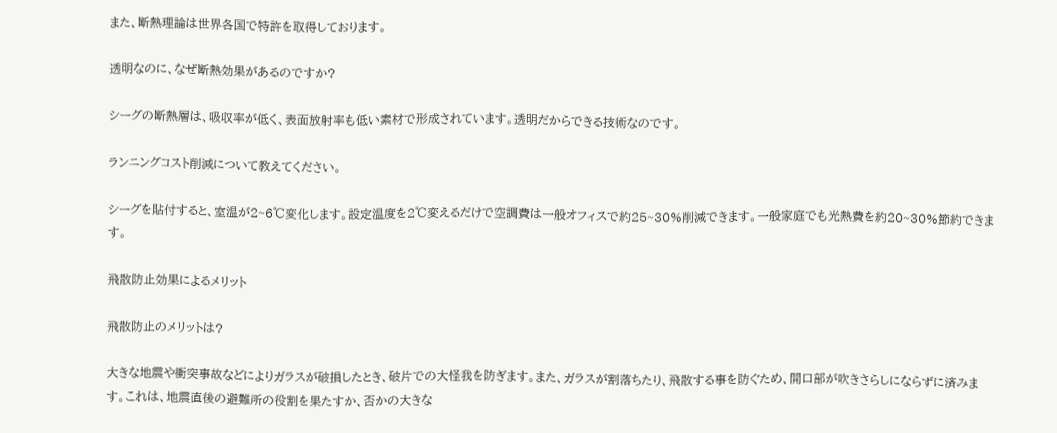また、断熱理論は世界各国で特許を取得しております。

透明なのに、なぜ断熱効果があるのですか?

シーグの断熱層は、吸収率が低く、表面放射率も低い素材で形成されています。透明だからできる技術なのです。

ランニングコスト削減について教えてください。

シーグを貼付すると、室温が2~6℃変化します。設定温度を2℃変えるだけで空調費は一般オフィスで約25~30%削減できます。一般家庭でも光熱費を約20~30%節約できます。

飛散防止効果によるメリット

飛散防止のメリットは?

大きな地震や衝突事故などによりガラスが破損したとき、破片での大怪我を防ぎます。また、ガラスが割落ちたり、飛散する事を防ぐため、開口部が吹きさらしにならずに済みます。これは、地震直後の避難所の役割を果たすか、否かの大きな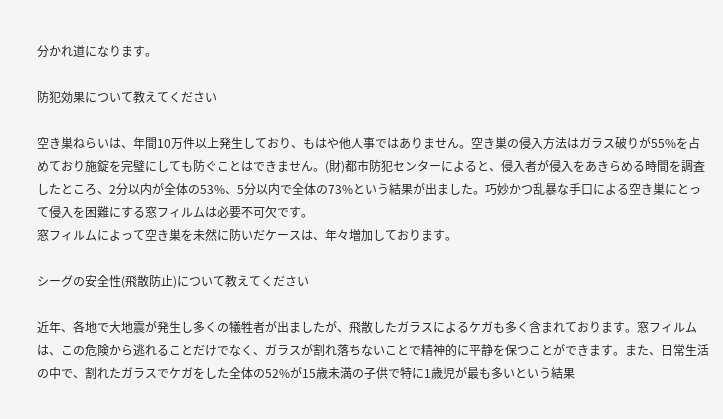分かれ道になります。

防犯効果について教えてください

空き巣ねらいは、年間10万件以上発生しており、もはや他人事ではありません。空き巣の侵入方法はガラス破りが55%を占めており施錠を完璧にしても防ぐことはできません。(財)都市防犯センターによると、侵入者が侵入をあきらめる時間を調査したところ、2分以内が全体の53%、5分以内で全体の73%という結果が出ました。巧妙かつ乱暴な手口による空き巣にとって侵入を困難にする窓フィルムは必要不可欠です。
窓フィルムによって空き巣を未然に防いだケースは、年々増加しております。

シーグの安全性(飛散防止)について教えてください

近年、各地で大地震が発生し多くの犠牲者が出ましたが、飛散したガラスによるケガも多く含まれております。窓フィルムは、この危険から逃れることだけでなく、ガラスが割れ落ちないことで精神的に平静を保つことができます。また、日常生活の中で、割れたガラスでケガをした全体の52%が15歳未満の子供で特に1歳児が最も多いという結果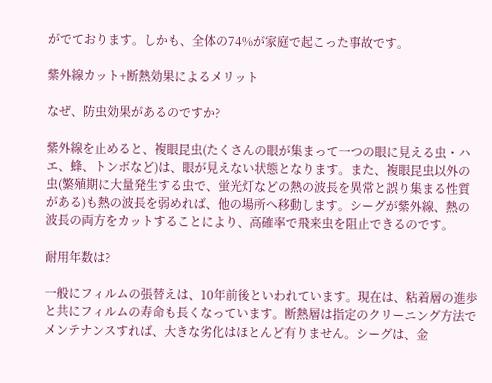がでております。しかも、全体の74%が家庭で起こった事故です。

紫外線カット+断熱効果によるメリット

なぜ、防虫効果があるのですか?

紫外線を止めると、複眼昆虫(たくさんの眼が集まって一つの眼に見える虫・ハエ、蜂、トンボなど)は、眼が見えない状態となります。また、複眼昆虫以外の虫(繁殖期に大量発生する虫で、蛍光灯などの熱の波長を異常と誤り集まる性質がある)も熱の波長を弱めれば、他の場所へ移動します。シーグが紫外線、熱の波長の両方をカットすることにより、高確率で飛来虫を阻止できるのです。

耐用年数は?

一般にフィルムの張替えは、10年前後といわれています。現在は、粘着層の進歩と共にフィルムの寿命も長くなっています。断熱層は指定のクリーニング方法でメンテナンスすれば、大きな劣化はほとんど有りません。シーグは、金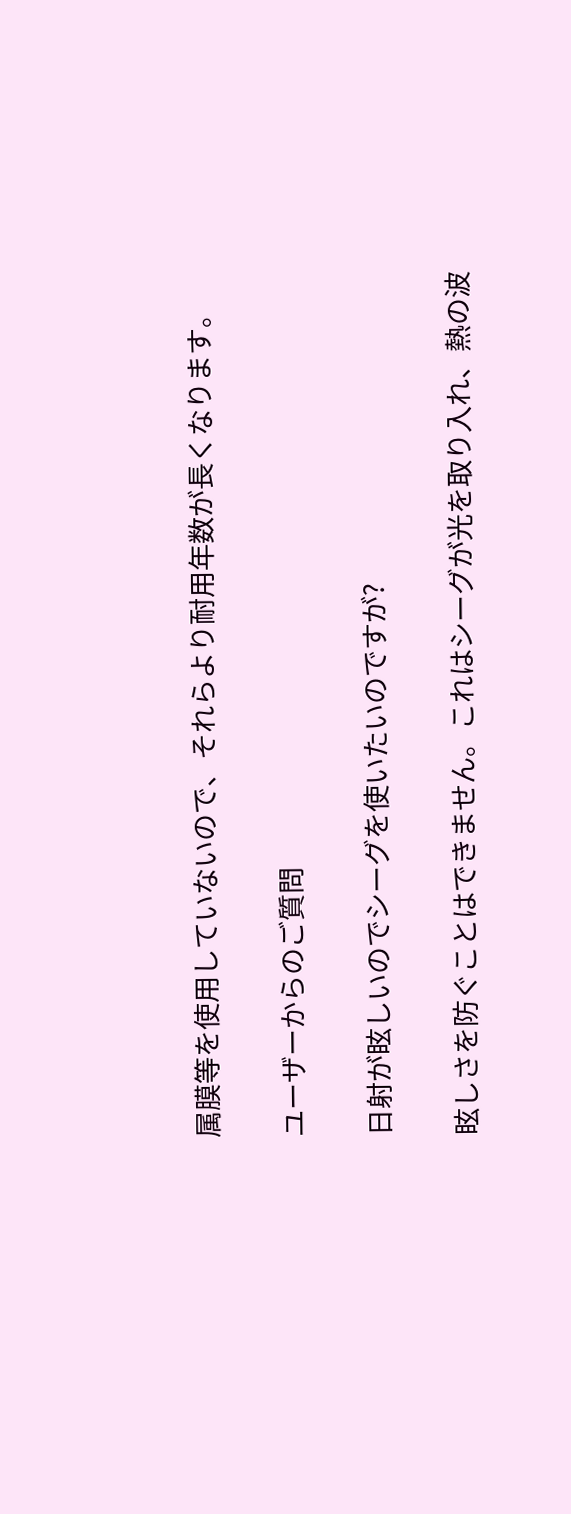属膜等を使用していないので、それらより耐用年数が長くなります。

ユーザーからのご質問

日射が眩しいのでシーグを使いたいのですが?

眩しさを防ぐことはできません。これはシーグが光を取り入れ、熱の波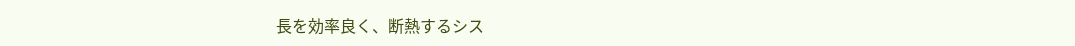長を効率良く、断熱するシス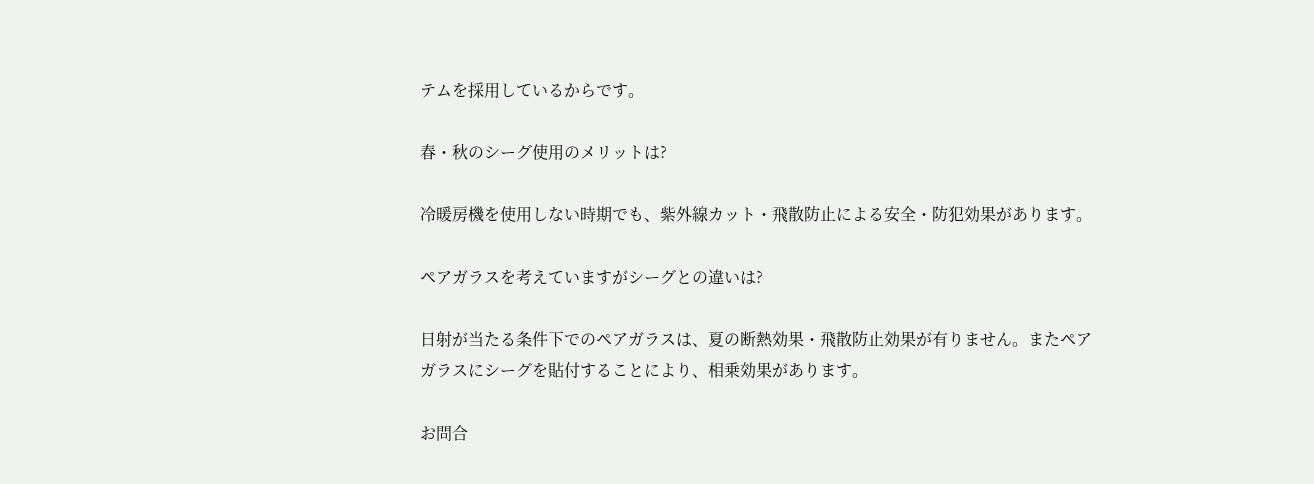テムを採用しているからです。

春・秋のシーグ使用のメリットは?

冷暖房機を使用しない時期でも、紫外線カット・飛散防止による安全・防犯効果があります。

ペアガラスを考えていますがシーグとの違いは?

日射が当たる条件下でのペアガラスは、夏の断熱効果・飛散防止効果が有りません。またペアガラスにシーグを貼付することにより、相乗効果があります。

お問合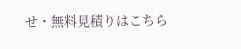せ・無料見積りはこちら